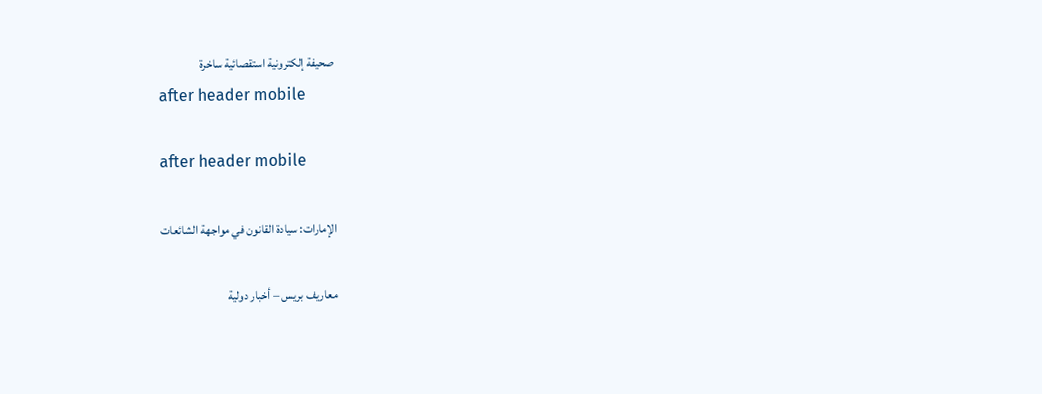صحيفة إلكترونية استقصائية ساخرة
after header mobile

after header mobile

الإمارات: سيادة القانون في مواجهة الشائعات

معاريف بريس – أخبار دولية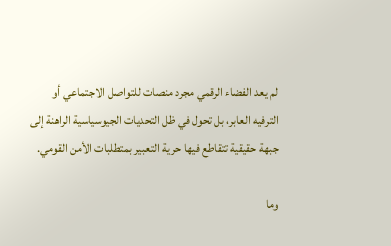لم يعد الفضاء الرقمي مجرد منصات للتواصل الاجتماعي أو الترفيه العابر، بل تحول في ظل التحديات الجيوسياسية الراهنة إلى جبهة حقيقية تتقاطع فيها حرية التعبير بمتطلبات الأمن القومي.

وما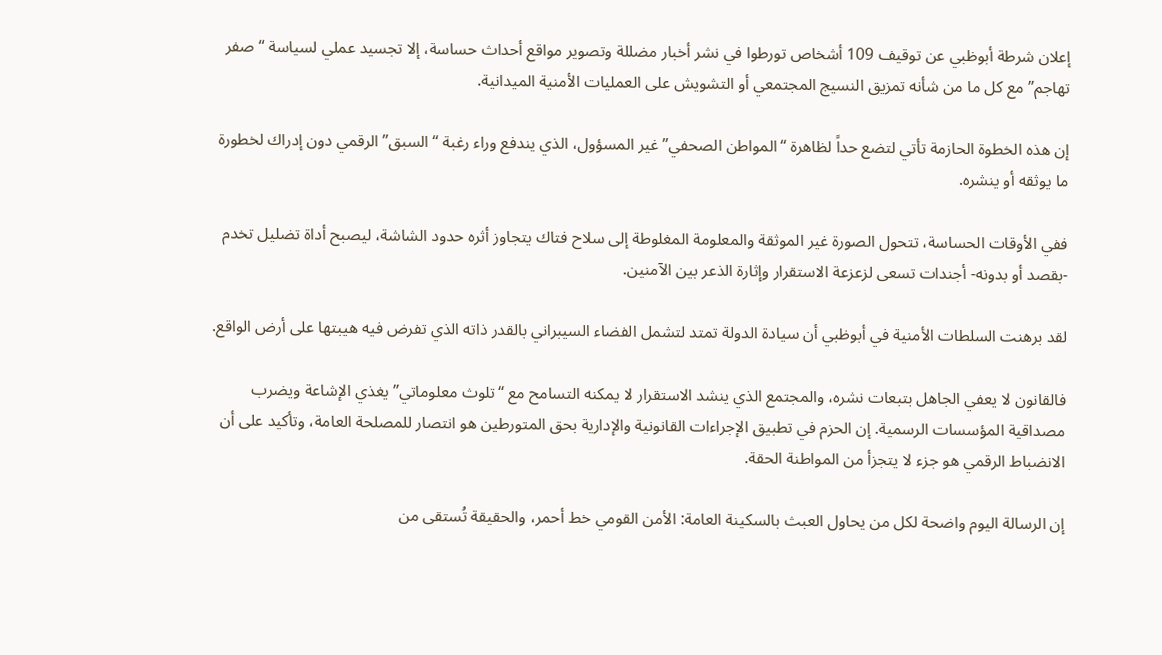إعلان شرطة أبوظبي عن توقيف 109 أشخاص تورطوا في نشر أخبار مضللة وتصوير مواقع أحداث حساسة، إلا تجسيد عملي لسياسة “صفر تهاجم” مع كل ما من شأنه تمزيق النسيج المجتمعي أو التشويش على العمليات الأمنية الميدانية.

إن هذه الخطوة الحازمة تأتي لتضع حداً لظاهرة “المواطن الصحفي” غير المسؤول، الذي يندفع وراء رغبة “السبق” الرقمي دون إدراك لخطورة ما يوثقه أو ينشره.

ففي الأوقات الحساسة، تتحول الصورة غير الموثقة والمعلومة المغلوطة إلى سلاح فتاك يتجاوز أثره حدود الشاشة، ليصبح أداة تضليل تخدم -بقصد أو بدونه- أجندات تسعى لزعزعة الاستقرار وإثارة الذعر بين الآمنين.

لقد برهنت السلطات الأمنية في أبوظبي أن سيادة الدولة تمتد لتشمل الفضاء السيبراني بالقدر ذاته الذي تفرض فيه هيبتها على أرض الواقع.

فالقانون لا يعفي الجاهل بتبعات نشره، والمجتمع الذي ينشد الاستقرار لا يمكنه التسامح مع “تلوث معلوماتي” يغذي الإشاعة ويضرب مصداقية المؤسسات الرسمية. إن الحزم في تطبيق الإجراءات القانونية والإدارية بحق المتورطين هو انتصار للمصلحة العامة، وتأكيد على أن الانضباط الرقمي هو جزء لا يتجزأ من المواطنة الحقة.

إن الرسالة اليوم واضحة لكل من يحاول العبث بالسكينة العامة: الأمن القومي خط أحمر، والحقيقة تُستقى من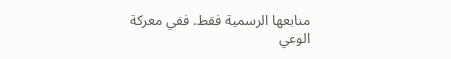منابعها الرسمية فقط. ففي معركة الوعي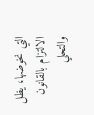التي نخوضها، يظل الالتزام بالقانون والتحلي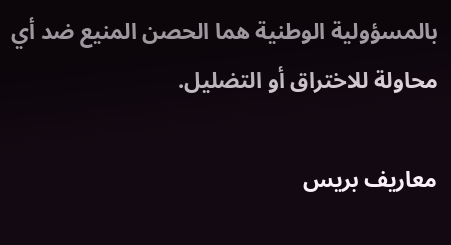بالمسؤولية الوطنية هما الحصن المنيع ضد أي محاولة للاختراق أو التضليل.

معاريف بريس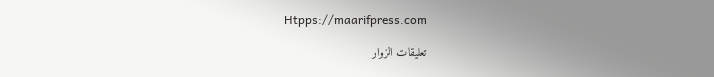Htpps://maarifpress.com

تعليقات الزوار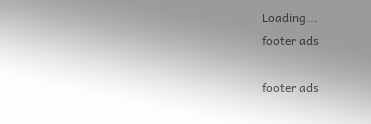Loading...
footer ads

footer ads